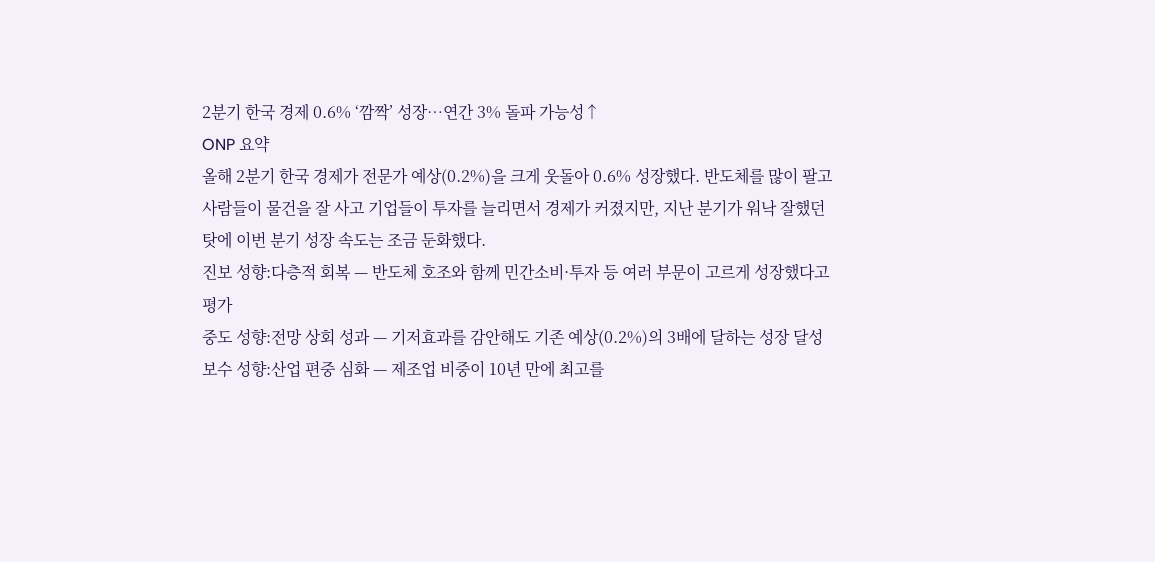2분기 한국 경제 0.6% ‘깜짝’ 성장…연간 3% 돌파 가능성↑
ONP 요약
올해 2분기 한국 경제가 전문가 예상(0.2%)을 크게 웃돌아 0.6% 성장했다. 반도체를 많이 팔고 사람들이 물건을 잘 사고 기업들이 투자를 늘리면서 경제가 커졌지만, 지난 분기가 워낙 잘했던 탓에 이번 분기 성장 속도는 조금 둔화했다.
진보 성향:다층적 회복 — 반도체 호조와 함께 민간소비·투자 등 여러 부문이 고르게 성장했다고 평가
중도 성향:전망 상회 성과 — 기저효과를 감안해도 기존 예상(0.2%)의 3배에 달하는 성장 달성
보수 성향:산업 편중 심화 — 제조업 비중이 10년 만에 최고를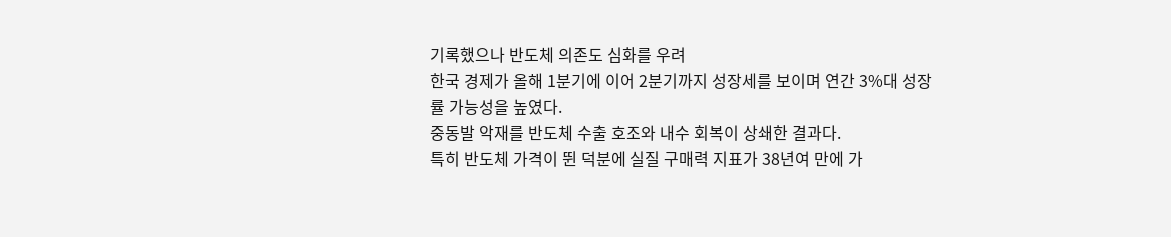기록했으나 반도체 의존도 심화를 우려
한국 경제가 올해 1분기에 이어 2분기까지 성장세를 보이며 연간 3%대 성장률 가능성을 높였다.
중동발 악재를 반도체 수출 호조와 내수 회복이 상쇄한 결과다.
특히 반도체 가격이 뛴 덕분에 실질 구매력 지표가 38년여 만에 가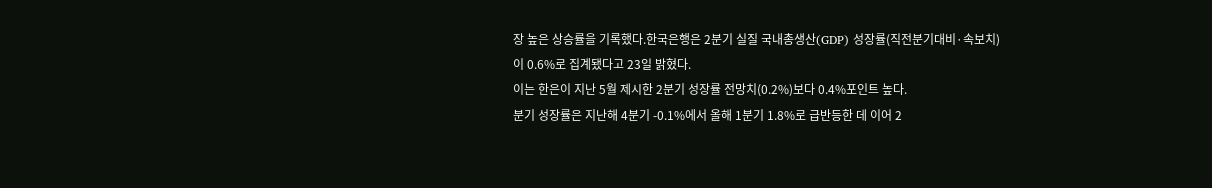장 높은 상승률을 기록했다.한국은행은 2분기 실질 국내총생산(GDP) 성장률(직전분기대비·속보치)이 0.6%로 집계됐다고 23일 밝혔다.
이는 한은이 지난 5월 제시한 2분기 성장률 전망치(0.2%)보다 0.4%포인트 높다.
분기 성장률은 지난해 4분기 -0.1%에서 올해 1분기 1.8%로 급반등한 데 이어 2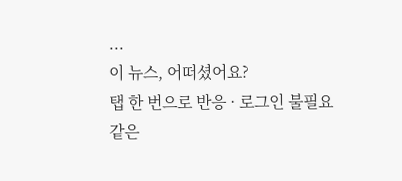...
이 뉴스, 어떠셨어요?
탭 한 번으로 반응 · 로그인 불필요
같은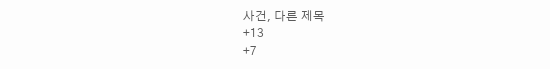사건, 다른 제목
+13
+7